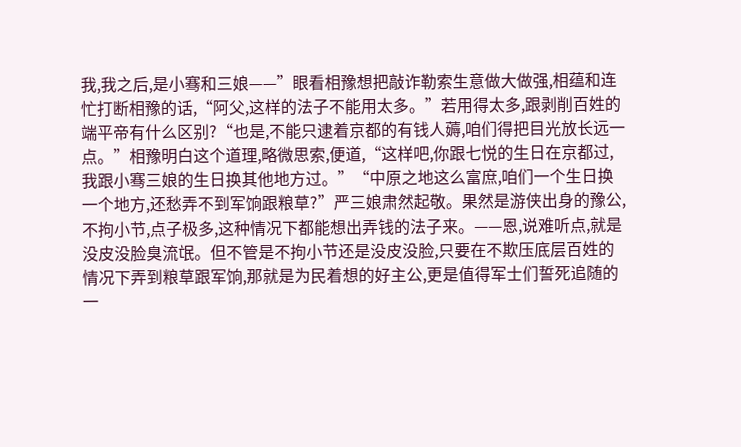我,我之后,是小骞和三娘——”眼看相豫想把敲诈勒索生意做大做强,相蕴和连忙打断相豫的话,“阿父,这样的法子不能用太多。”若用得太多,跟剥削百姓的端平帝有什么区别?“也是,不能只逮着京都的有钱人薅,咱们得把目光放长远一点。”相豫明白这个道理,略微思索,便道,“这样吧,你跟七悦的生日在京都过,我跟小骞三娘的生日换其他地方过。”“中原之地这么富庶,咱们一个生日换一个地方,还愁弄不到军饷跟粮草?”严三娘肃然起敬。果然是游侠出身的豫公,不拘小节,点子极多,这种情况下都能想出弄钱的法子来。——恩,说难听点,就是没皮没脸臭流氓。但不管是不拘小节还是没皮没脸,只要在不欺压底层百姓的情况下弄到粮草跟军饷,那就是为民着想的好主公,更是值得军士们誓死追随的一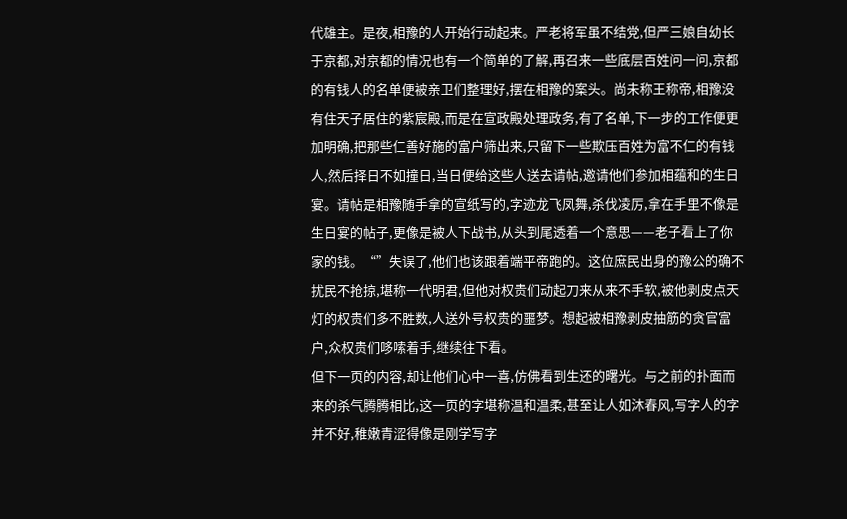代雄主。是夜,相豫的人开始行动起来。严老将军虽不结党,但严三娘自幼长于京都,对京都的情况也有一个简单的了解,再召来一些底层百姓问一问,京都的有钱人的名单便被亲卫们整理好,摆在相豫的案头。尚未称王称帝,相豫没有住天子居住的紫宸殿,而是在宣政殿处理政务,有了名单,下一步的工作便更加明确,把那些仁善好施的富户筛出来,只留下一些欺压百姓为富不仁的有钱人,然后择日不如撞日,当日便给这些人送去请帖,邀请他们参加相蕴和的生日宴。请帖是相豫随手拿的宣纸写的,字迹龙飞凤舞,杀伐凌厉,拿在手里不像是生日宴的帖子,更像是被人下战书,从头到尾透着一个意思——老子看上了你家的钱。“”失误了,他们也该跟着端平帝跑的。这位庶民出身的豫公的确不扰民不抢掠,堪称一代明君,但他对权贵们动起刀来从来不手软,被他剥皮点天灯的权贵们多不胜数,人送外号权贵的噩梦。想起被相豫剥皮抽筋的贪官富户,众权贵们哆嗦着手,继续往下看。
但下一页的内容,却让他们心中一喜,仿佛看到生还的曙光。与之前的扑面而来的杀气腾腾相比,这一页的字堪称温和温柔,甚至让人如沐春风,写字人的字并不好,稚嫩青涩得像是刚学写字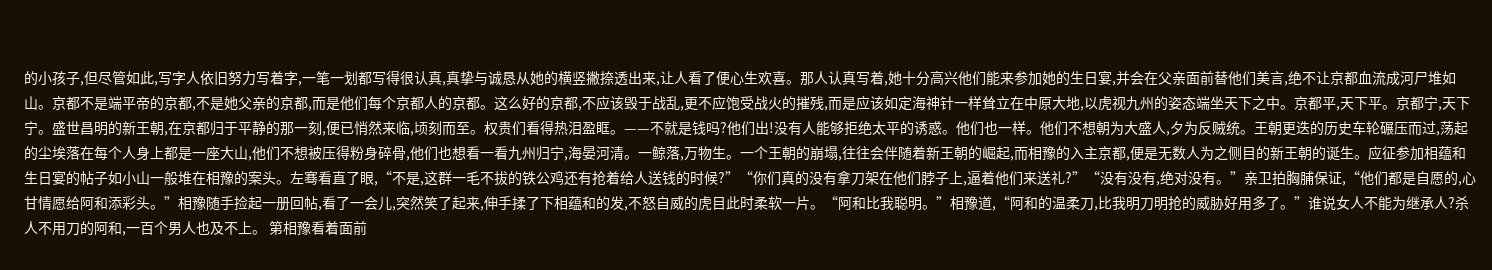的小孩子,但尽管如此,写字人依旧努力写着字,一笔一划都写得很认真,真挚与诚恳从她的横竖撇捺透出来,让人看了便心生欢喜。那人认真写着,她十分高兴他们能来参加她的生日宴,并会在父亲面前替他们美言,绝不让京都血流成河尸堆如山。京都不是端平帝的京都,不是她父亲的京都,而是他们每个京都人的京都。这么好的京都,不应该毁于战乱,更不应饱受战火的摧残,而是应该如定海神针一样耸立在中原大地,以虎视九州的姿态端坐天下之中。京都平,天下平。京都宁,天下宁。盛世昌明的新王朝,在京都归于平静的那一刻,便已悄然来临,顷刻而至。权贵们看得热泪盈眶。——不就是钱吗?他们出!没有人能够拒绝太平的诱惑。他们也一样。他们不想朝为大盛人,夕为反贼统。王朝更迭的历史车轮碾压而过,荡起的尘埃落在每个人身上都是一座大山,他们不想被压得粉身碎骨,他们也想看一看九州归宁,海晏河清。一鲸落,万物生。一个王朝的崩塌,往往会伴随着新王朝的崛起,而相豫的入主京都,便是无数人为之侧目的新王朝的诞生。应征参加相蕴和生日宴的帖子如小山一般堆在相豫的案头。左骞看直了眼,“不是,这群一毛不拔的铁公鸡还有抢着给人送钱的时候?”“你们真的没有拿刀架在他们脖子上,逼着他们来送礼?”“没有没有,绝对没有。”亲卫拍胸脯保证,“他们都是自愿的,心甘情愿给阿和添彩头。”相豫随手捡起一册回帖,看了一会儿,突然笑了起来,伸手揉了下相蕴和的发,不怒自威的虎目此时柔软一片。“阿和比我聪明。”相豫道,“阿和的温柔刀,比我明刀明抢的威胁好用多了。”谁说女人不能为继承人?杀人不用刀的阿和,一百个男人也及不上。 第相豫看着面前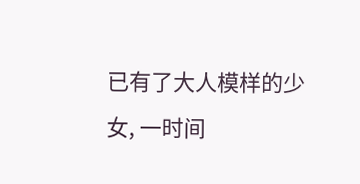已有了大人模样的少女, 一时间